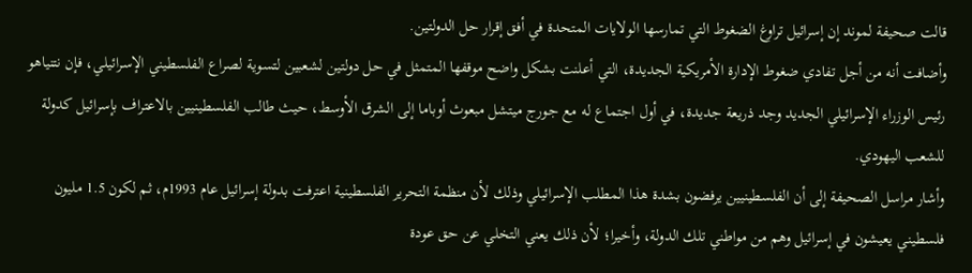قالت صحيفة لموند إن إسرائيل تراوغ الضغوط التي تمارسها الولايات المتحدة في أفق إقرار حل الدولتين.
وأضافت أنه من أجل تفادي ضغوط الإدارة الأمريكية الجديدة، التي أعلنت بشكل واضح موقفها المتمثل في حل دولتين لشعبين لتسوية لصراع الفلسطيني الإسرائيلي، فإن نتنياهو رئيس الوزراء الإسرائيلي الجديد وجد ذريعة جديدة، في أول اجتماع له مع جورج ميتشل مبعوث أوباما إلى الشرق الأوسط، حيث طالب الفلسطينيين بالاعتراف بإسرائيل كدولة للشعب اليهودي.
وأشار مراسل الصحيفة إلى أن الفلسطينيين يرفضون بشدة هذا المطلب الإسرائيلي وذلك لأن منظمة التحرير الفلسطينية اعترفت بدولة إسرائيل عام 1993م، ثم لكون 1.5 مليون فلسطيني يعيشون في إسرائيل وهم من مواطني تلك الدولة، وأخيرا؛ لأن ذلك يعني التخلي عن حق عودة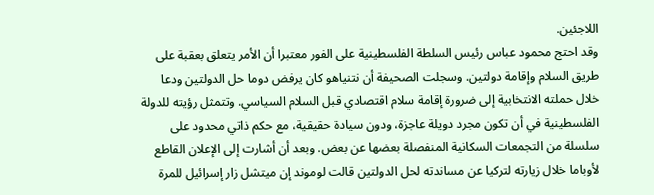اللاجئين.
وقد احتج محمود عباس رئيس السلطة الفلسطينية على الفور معتبرا أن الأمر يتعلق بعقبة على طريق السلام وإقامة دولتين. وسجلت الصحيفة أن نتنياهو كان يرفض دوما حل الدولتين ودعا خلال حملته الانتخابية إلى ضرورة إقامة سلام اقتصادي قبل السلام السياسي. وتتمثل رؤيته للدولة الفلسطينية في أن تكون مجرد دويلة عاجزة، ودون سيادة حقيقية، مع حكم ذاتي محدود على سلسلة من التجمعات السكانية المنفصلة بعضها عن بعض. وبعد أن أشارت إلى الإعلان القاطع لأوباما خلال زيارته لتركيا عن مساندته لحل الدولتين قالت لوموند إن ميتشل زار إسرائيل للمرة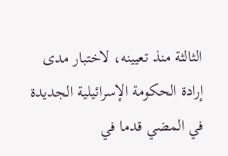الثالثة منذ تعيينه، لاختبار مدى إرادة الحكومة الإسرائيلية الجديدة في المضي قدما في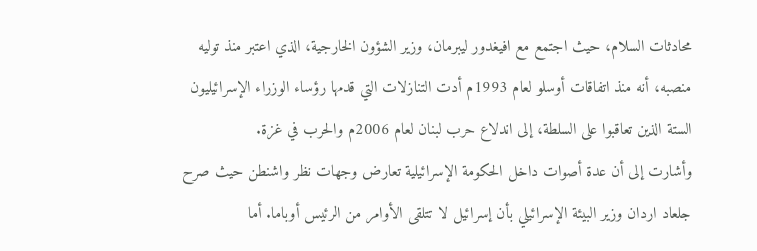محادثات السلام، حيث اجتمع مع افيغدور ليبرمان، وزير الشؤون الخارجية، الذي اعتبر منذ توليه منصبه، أنه منذ اتفاقات أوسلو لعام 1993م أدت التنازلات التي قدمها رؤساء الوزراء الإسرائيليون الستة الذين تعاقبوا على السلطة، إلى اندلاع حرب لبنان لعام 2006م والحرب في غزة.
وأشارت إلى أن عدة أصوات داخل الحكومة الإسرائيلية تعارض وجهات نظر واشنطن حيث صرح جلعاد اردان وزير البيئة الإسرائيلي بأن إسرائيل لا تتلقى الأوامر من الرئيس أوباما. أما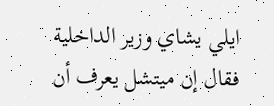ايلي يشاي وزير الداخلية فقال إن ميتشل يعرف أن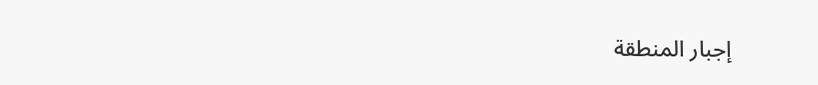إجبار المنطقة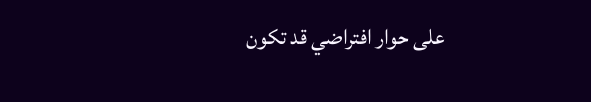على حوار افتراضي قد تكون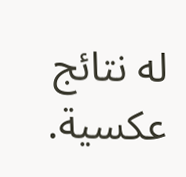له نتائج عكسية.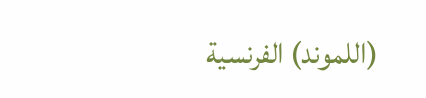(اللموند) الفرنسية